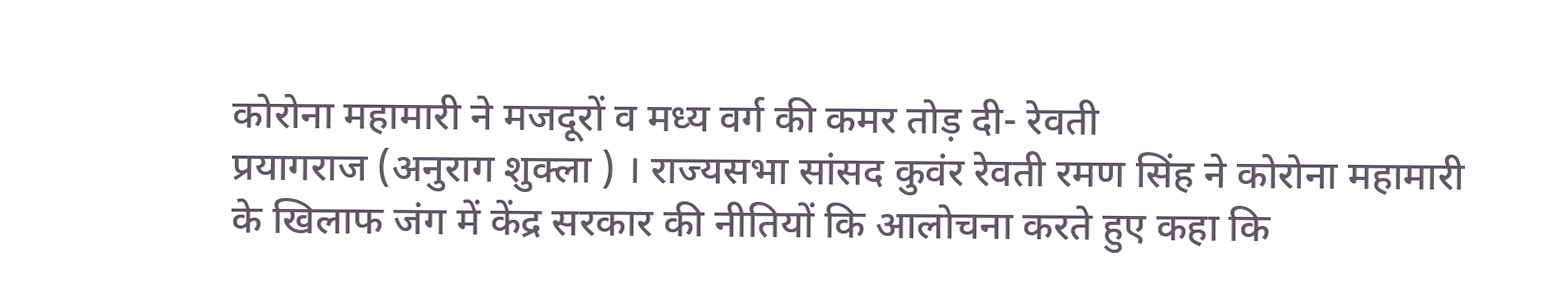कोरोना महामारी ने मजदूरों व मध्य वर्ग की कमर तोड़ दी- रेवती
प्रयागराज (अनुराग शुक्ला ) । राज्यसभा सांसद कुवंर रेवती रमण सिंह ने कोरोना महामारी के खिलाफ जंग में केंद्र सरकार की नीतियों कि आलोचना करते हुए कहा कि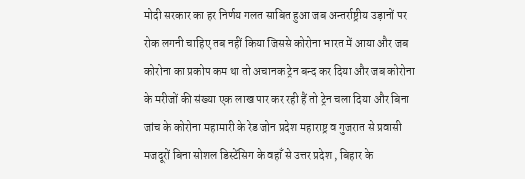मोदी सरकार का हर निर्णय गलत साबित हुआ जब अन्तर्राष्ट्रीय उड़ानों पर रोक लगनी चाहिए तब नहीं किया जिससे कोरोना भारत में आया और जब कोरोना का प्रकोप कम था तो अचानक ट्रेन बन्द कर दिया और जब कोरोना के मरीजों की संख्या एक लाख पार कर रही हैं तो ट्रेन चला दिया और बिना जांच के कोरोना महामारी के रेड जोन प्रदेश महाराष्ट्र व गुजरात से प्रवासी मजदूरों बिना सोशल डिस्टेंसिग के वहाँ से उत्तर प्रदेश , बिहार के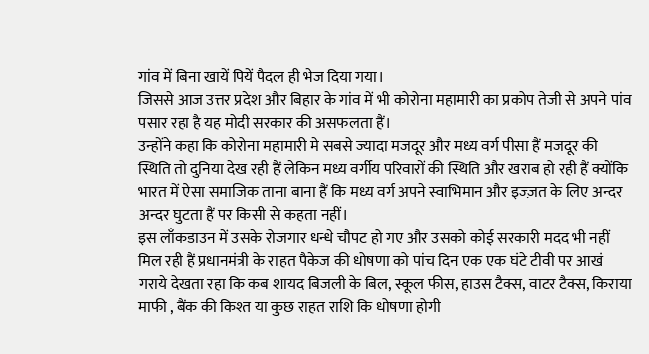गांव में बिना खायें पियें पैदल ही भेज दिया गया।
जिससे आज उत्तर प्रदेश और बिहार के गांव में भी कोरोना महामारी का प्रकोप तेजी से अपने पांव पसार रहा है यह मोदी सरकार की असफलता हैं।
उन्होंने कहा कि कोरोना महामारी मे सबसे ज्यादा मजदूर और मध्य वर्ग पीसा हैं मजदूर की स्थिति तो दुनिया देख रही हैं लेकिन मध्य वर्गीय परिवारों की स्थिति और खराब हो रही हैं क्योंकि भारत में ऐसा समाजिक ताना बाना हैं कि मध्य वर्ग अपने स्वाभिमान और इज्ज़त के लिए अन्दर अन्दर घुटता हैं पर किसी से कहता नहीं।
इस लाँकडाउन में उसके रोजगार धन्धे चौपट हो गए और उसको कोई सरकारी मदद भी नहीं मिल रही हैं प्रधानमंत्री के राहत पैकेज की धोषणा को पांच दिन एक एक घंटे टीवी पर आखं गराये देखता रहा कि कब शायद बिजली के बिल, स्कूल फीस, हाउस टैक्स, वाटर टैक्स, किराया माफी , बैंक की किश्त या कुछ राहत राशि कि धोषणा होगी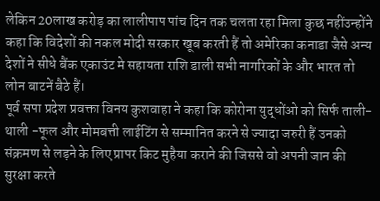लेकिन 20लाख करोड़ का लालीपाप पांच दिन तक चलता रहा मिला कुछ नहींउन्होंने कहा कि विदेशों की नकल मोदी सरकार खूब करती हैं तो अमेरिका कनाडा जैसे अन्य देशों ने सीधे बैंक एकाउंट मे सहायता राशि डाली सभी नागरिकों के और भारत तो लोन बाटनें बैठे हैं।
पूर्व सपा प्रदेश प्रवक्ता विनय कुशवाहा ने कहा कि कोरोना युद्धोंओ को सिर्फ ताली- थाली -फूल और मोमबत्ती लाईटिंग से सम्मानित करने से ज्यादा जरुरी हैं उनको संक्रमण से लड़ने के लिए प्रापर किट मुहैया कराने की जिससे वो अपनी जान की सुरक्षा करते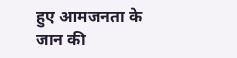हुए आमजनता के जान की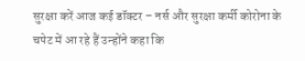सुरक्षा करें आज कई डॉक्टर – नर्स और सुरक्षा कर्मी कोरोना के चपेट में आ रहे हैं उन्होंने कहा कि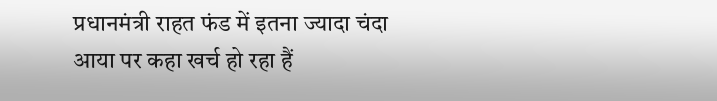प्रधानमंत्री राहत फंड में इतना ज्यादा चंदा आया पर कहा खर्च हो रहा हैं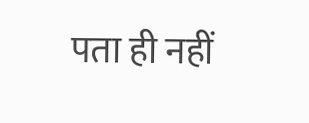पता ही नहीं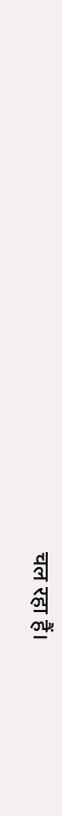चल रहा हैं।